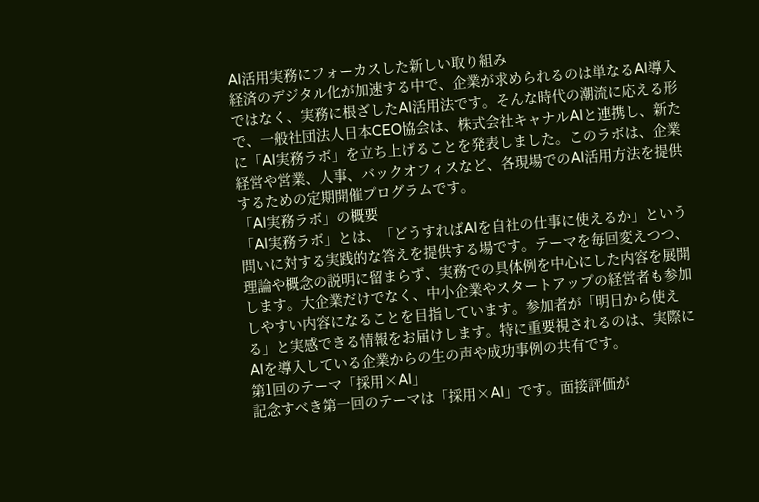AI活用実務にフォーカスした新しい取り組み
経済のデジタル化が加速する中で、企業が求められるのは単なるAI導入ではなく、実務に根ざしたAI活用法です。そんな時代の潮流に応える形で、一般社団法人日本CEO協会は、株式会社キャナルAIと連携し、新たに「AI実務ラボ」を立ち上げることを発表しました。このラボは、企業経営や営業、人事、バックオフィスなど、各現場でのAI活用方法を提供するための定期開催プログラムです。
「AI実務ラボ」の概要
「AI実務ラボ」とは、「どうすればAIを自社の仕事に使えるか」という問いに対する実践的な答えを提供する場です。テーマを毎回変えつつ、理論や概念の説明に留まらず、実務での具体例を中心にした内容を展開します。大企業だけでなく、中小企業やスタートアップの経営者も参加しやすい内容になることを目指しています。参加者が「明日から使える」と実感できる情報をお届けします。特に重要視されるのは、実際にAIを導入している企業からの生の声や成功事例の共有です。
第1回のテーマ「採用×AI」
記念すべき第一回のテーマは「採用×AI」です。面接評価が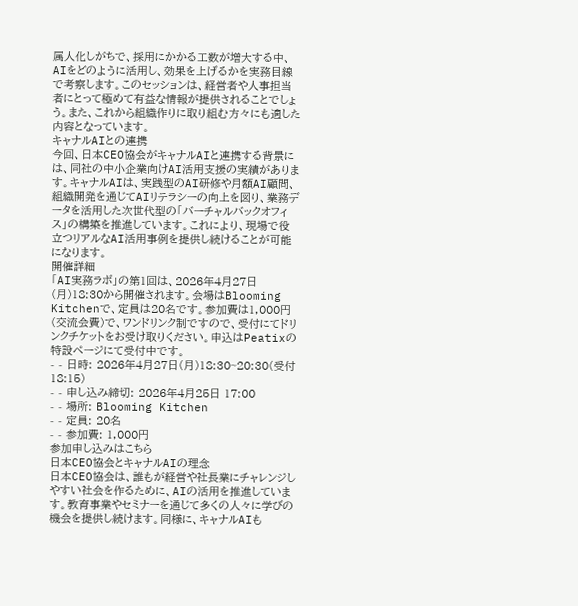属人化しがちで、採用にかかる工数が増大する中、AIをどのように活用し、効果を上げるかを実務目線で考察します。このセッションは、経営者や人事担当者にとって極めて有益な情報が提供されることでしょう。また、これから組織作りに取り組む方々にも適した内容となっています。
キャナルAIとの連携
今回、日本CEO協会がキャナルAIと連携する背景には、同社の中小企業向けAI活用支援の実績があります。キャナルAIは、実践型のAI研修や月額AI顧問、組織開発を通じてAIリテラシーの向上を図り、業務データを活用した次世代型の「バーチャルバックオフィス」の構築を推進しています。これにより、現場で役立つリアルなAI活用事例を提供し続けることが可能になります。
開催詳細
「AI実務ラボ」の第1回は、2026年4月27日(月)18:30から開催されます。会場はBlooming Kitchenで、定員は20名です。参加費は1,000円(交流会費)で、ワンドリンク制ですので、受付にてドリンクチケットをお受け取りください。申込はPeatixの特設ページにて受付中です。
- - 日時: 2026年4月27日(月)18:30~20:30(受付18:15)
- - 申し込み締切: 2026年4月25日 17:00
- - 場所: Blooming Kitchen
- - 定員: 20名
- - 参加費: 1,000円
参加申し込みはこちら
日本CEO協会とキャナルAIの理念
日本CEO協会は、誰もが経営や社長業にチャレンジしやすい社会を作るために、AIの活用を推進しています。教育事業やセミナーを通じて多くの人々に学びの機会を提供し続けます。同様に、キャナルAIも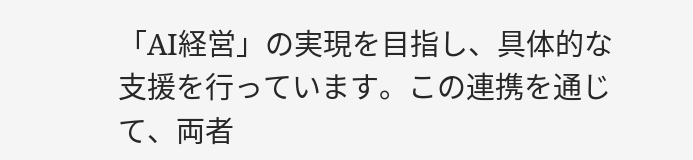「AI経営」の実現を目指し、具体的な支援を行っています。この連携を通じて、両者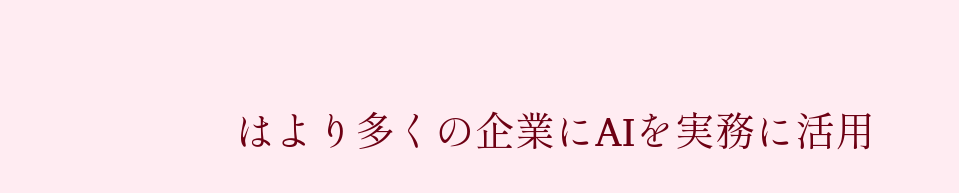はより多くの企業にAIを実務に活用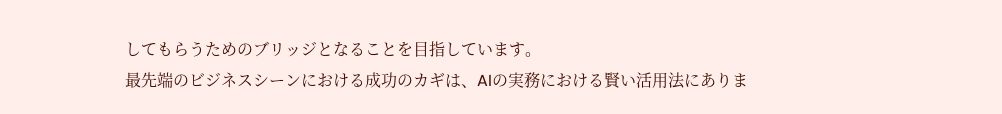してもらうためのブリッジとなることを目指しています。
最先端のビジネスシーンにおける成功のカギは、AIの実務における賢い活用法にありま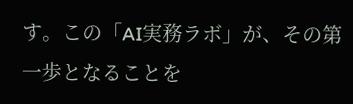す。この「AI実務ラボ」が、その第一歩となることを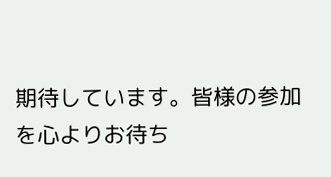期待しています。皆様の参加を心よりお待ち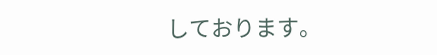しております。